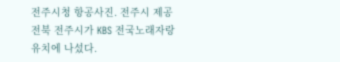전주시청 항공사진. 전주시 제공전북 전주시가 KBS 전국노래자랑 유치에 나섰다.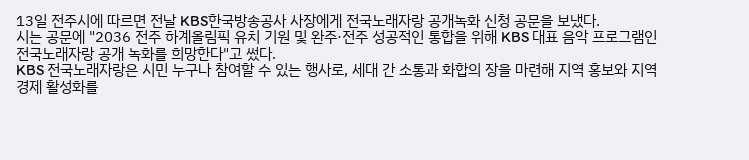13일 전주시에 따르면 전날 KBS한국방송공사 사장에게 전국노래자랑 공개녹화 신청 공문을 보냈다.
시는 공문에 "2036 전주 하계올림픽 유치 기원 및 완주·전주 성공적인 통합을 위해 KBS 대표 음악 프로그램인 전국노래자랑 공개 녹화를 희망한다"고 썼다.
KBS 전국노래자랑은 시민 누구나 참여할 수 있는 행사로, 세대 간 소통과 화합의 장을 마련해 지역 홍보와 지역 경제 활성화를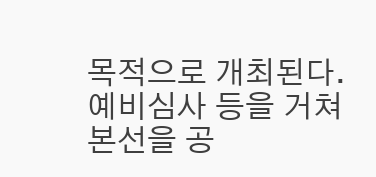목적으로 개최된다. 예비심사 등을 거쳐 본선을 공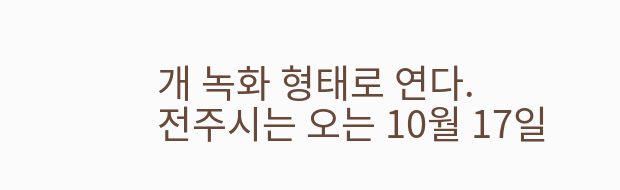개 녹화 형태로 연다.
전주시는 오는 10월 17일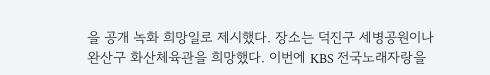을 공개 녹화 희망일로 제시했다. 장소는 덕진구 세병공원이나 완산구 화산체육관을 희망했다. 이번에 KBS 전국노래자랑을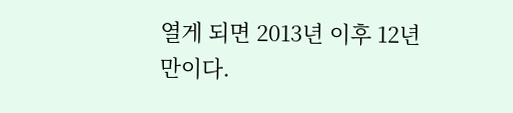열게 되면 2013년 이후 12년 만이다.